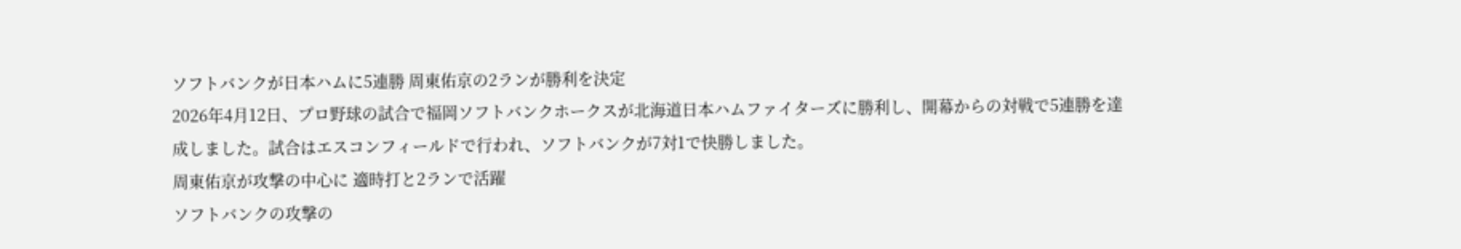ソフトバンクが日本ハムに5連勝 周東佑京の2ランが勝利を決定
2026年4月12日、プロ野球の試合で福岡ソフトバンクホークスが北海道日本ハムファイターズに勝利し、開幕からの対戦で5連勝を達成しました。試合はエスコンフィールドで行われ、ソフトバンクが7対1で快勝しました。
周東佑京が攻撃の中心に 適時打と2ランで活躍
ソフトバンクの攻撃の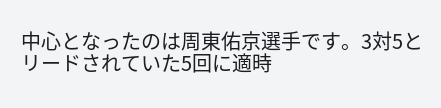中心となったのは周東佑京選手です。3対5とリードされていた5回に適時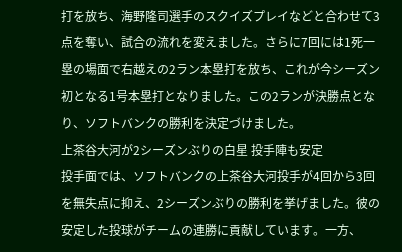打を放ち、海野隆司選手のスクイズプレイなどと合わせて3点を奪い、試合の流れを変えました。さらに7回には1死一塁の場面で右越えの2ラン本塁打を放ち、これが今シーズン初となる1号本塁打となりました。この2ランが決勝点となり、ソフトバンクの勝利を決定づけました。
上茶谷大河が2シーズンぶりの白星 投手陣も安定
投手面では、ソフトバンクの上茶谷大河投手が4回から3回を無失点に抑え、2シーズンぶりの勝利を挙げました。彼の安定した投球がチームの連勝に貢献しています。一方、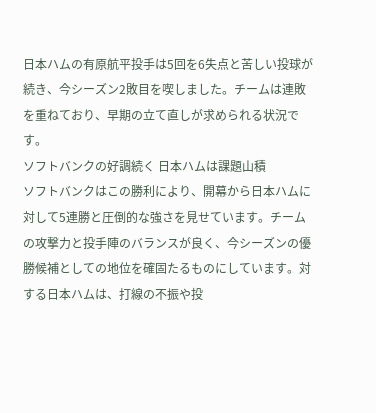日本ハムの有原航平投手は5回を6失点と苦しい投球が続き、今シーズン2敗目を喫しました。チームは連敗を重ねており、早期の立て直しが求められる状況です。
ソフトバンクの好調続く 日本ハムは課題山積
ソフトバンクはこの勝利により、開幕から日本ハムに対して5連勝と圧倒的な強さを見せています。チームの攻撃力と投手陣のバランスが良く、今シーズンの優勝候補としての地位を確固たるものにしています。対する日本ハムは、打線の不振や投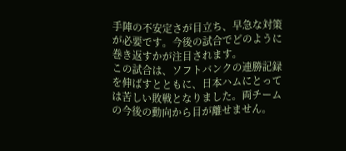手陣の不安定さが目立ち、早急な対策が必要です。今後の試合でどのように巻き返すかが注目されます。
この試合は、ソフトバンクの連勝記録を伸ばすとともに、日本ハムにとっては苦しい敗戦となりました。両チームの今後の動向から目が離せません。